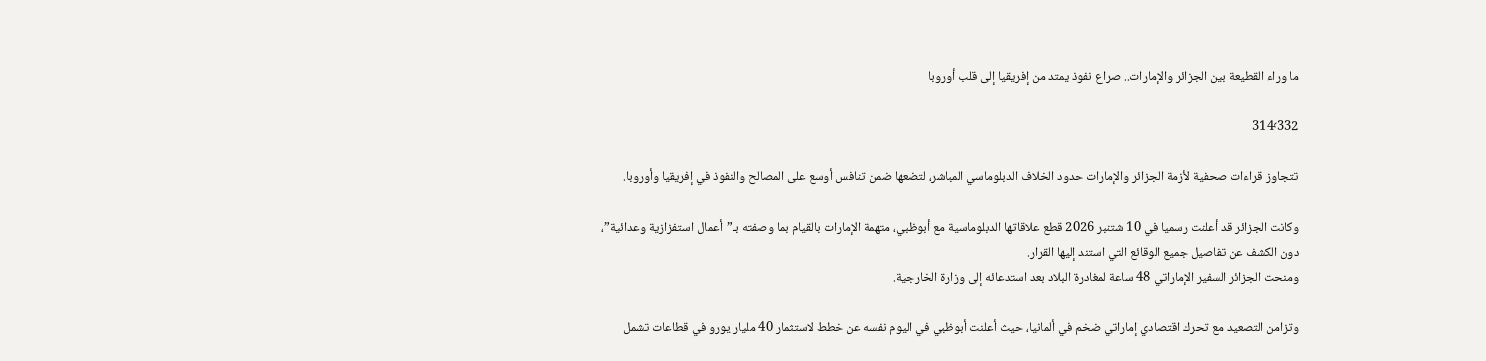ما وراء القطيعة بين الجزائر والإمارات.. صراع نفوذ يمتد من إفريقيا إلى قلب أوروبا

314٬332

تتجاوز قراءات صحفية لأزمة الجزائر والإمارات حدود الخلاف الدبلوماسي المباشر، لتضعها ضمن تنافس أوسع على المصالح والنفوذ في إفريقيا وأوروبا.

وكانت الجزائر قد أعلنت رسميا في 10 شتنبر 2026 قطع علاقاتها الدبلوماسية مع أبوظبي، متهمة الإمارات بالقيام بما وصفته بـ”أعمال استفزازية وعدائية”، دون الكشف عن تفاصيل جميع الوقائع التي استند إليها القرار.
ومنحت الجزائر السفير الإماراتي 48 ساعة لمغادرة البلاد بعد استدعائه إلى وزارة الخارجية.

وتزامن التصعيد مع تحرك اقتصادي إماراتي ضخم في ألمانيا، حيث أعلنت أبوظبي في اليوم نفسه عن خطط لاستثمار 40 مليار يورو في قطاعات تشمل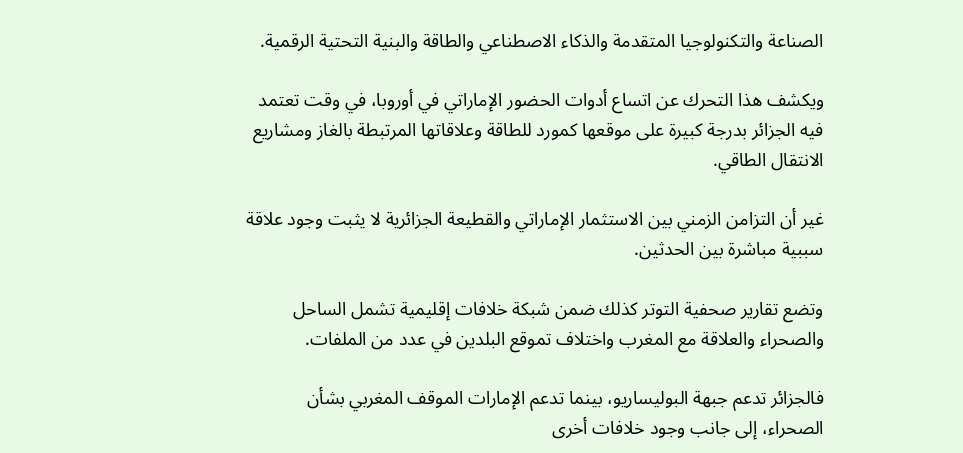الصناعة والتكنولوجيا المتقدمة والذكاء الاصطناعي والطاقة والبنية التحتية الرقمية.

ويكشف هذا التحرك عن اتساع أدوات الحضور الإماراتي في أوروبا، في وقت تعتمد فيه الجزائر بدرجة كبيرة على موقعها كمورد للطاقة وعلاقاتها المرتبطة بالغاز ومشاريع الانتقال الطاقي.

غير أن التزامن الزمني بين الاستثمار الإماراتي والقطيعة الجزائرية لا يثبت وجود علاقة سببية مباشرة بين الحدثين.

وتضع تقارير صحفية التوتر كذلك ضمن شبكة خلافات إقليمية تشمل الساحل والصحراء والعلاقة مع المغرب واختلاف تموقع البلدين في عدد من الملفات.

فالجزائر تدعم جبهة البوليساريو، بينما تدعم الإمارات الموقف المغربي بشأن الصحراء، إلى جانب وجود خلافات أخرى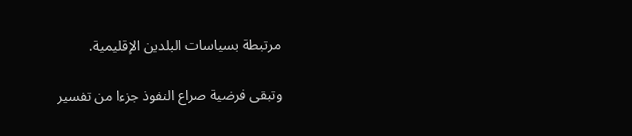مرتبطة بسياسات البلدين الإقليمية.

وتبقى فرضية صراع النفوذ جزءا من تفسير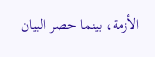الأزمة، بينما حصر البيان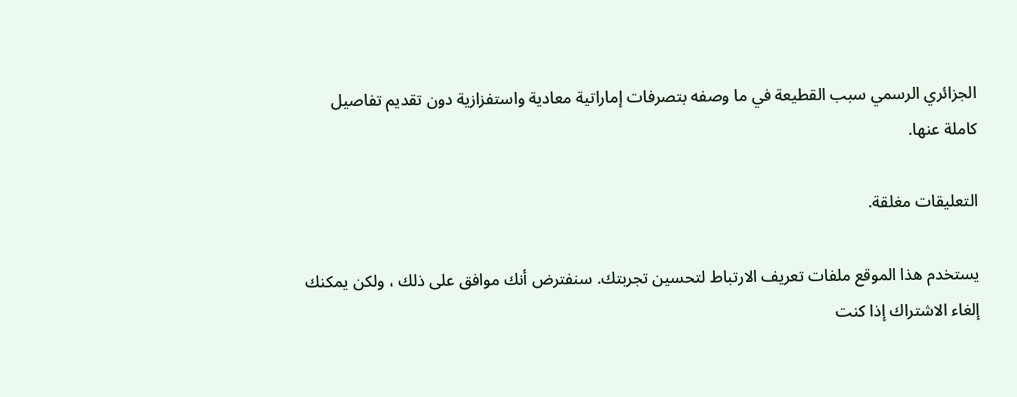الجزائري الرسمي سبب القطيعة في ما وصفه بتصرفات إماراتية معادية واستفزازية دون تقديم تفاصيل كاملة عنها.

التعليقات مغلقة.

يستخدم هذا الموقع ملفات تعريف الارتباط لتحسين تجربتك. سنفترض أنك موافق على ذلك ، ولكن يمكنك إلغاء الاشتراك إذا كنت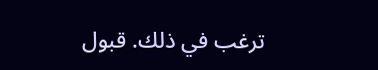ترغب في ذلك. قبول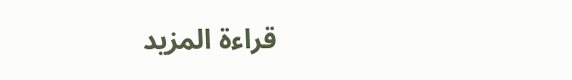قراءة المزيد